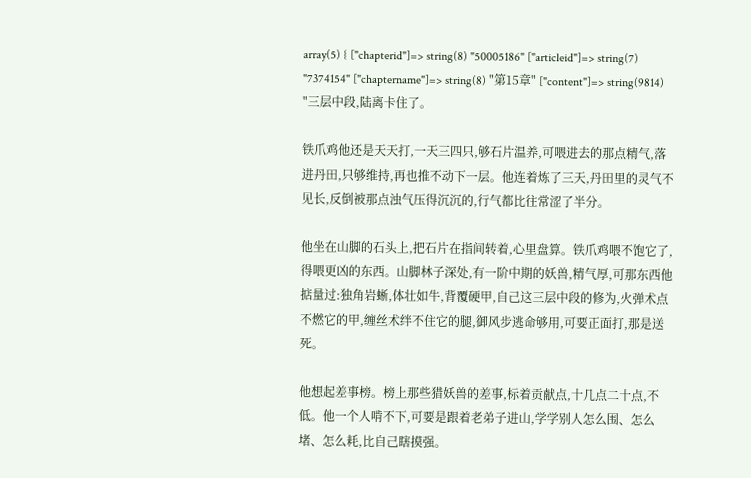array(5) { ["chapterid"]=> string(8) "50005186" ["articleid"]=> string(7) "7374154" ["chaptername"]=> string(8) "第15章" ["content"]=> string(9814) "三层中段,陆离卡住了。

铁爪鸡他还是天天打,一天三四只,够石片温养,可喂进去的那点精气,落进丹田,只够维持,再也推不动下一层。他连着炼了三天,丹田里的灵气不见长,反倒被那点浊气压得沉沉的,行气都比往常涩了半分。

他坐在山脚的石头上,把石片在指间转着,心里盘算。铁爪鸡喂不饱它了,得喂更凶的东西。山脚林子深处,有一阶中期的妖兽,精气厚,可那东西他掂量过:独角岩蜥,体壮如牛,背覆硬甲,自己这三层中段的修为,火弹术点不燃它的甲,缠丝术绊不住它的腿,御风步逃命够用,可要正面打,那是送死。

他想起差事榜。榜上那些猎妖兽的差事,标着贡献点,十几点二十点,不低。他一个人啃不下,可要是跟着老弟子进山,学学别人怎么围、怎么堵、怎么耗,比自己瞎摸强。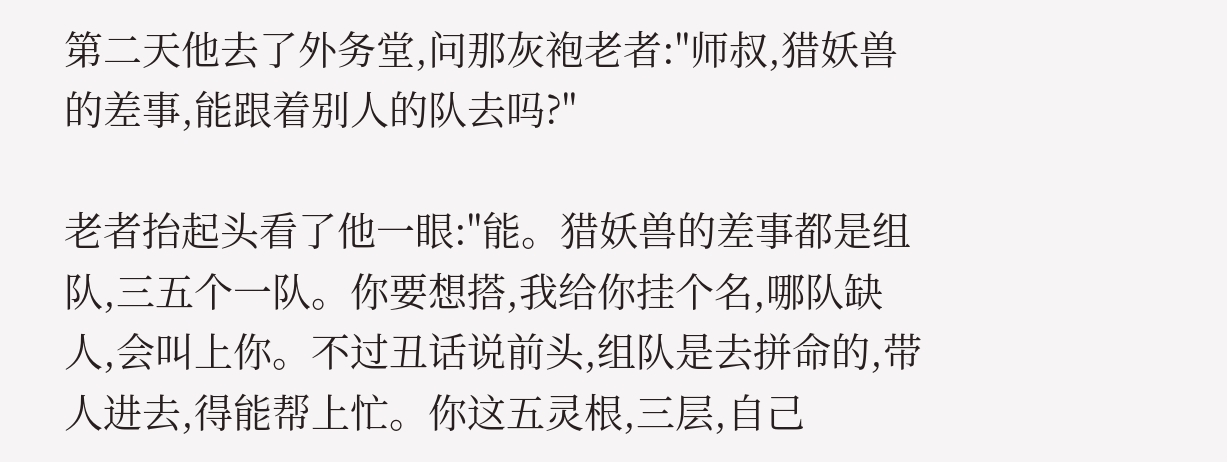第二天他去了外务堂,问那灰袍老者:"师叔,猎妖兽的差事,能跟着别人的队去吗?"

老者抬起头看了他一眼:"能。猎妖兽的差事都是组队,三五个一队。你要想搭,我给你挂个名,哪队缺人,会叫上你。不过丑话说前头,组队是去拼命的,带人进去,得能帮上忙。你这五灵根,三层,自己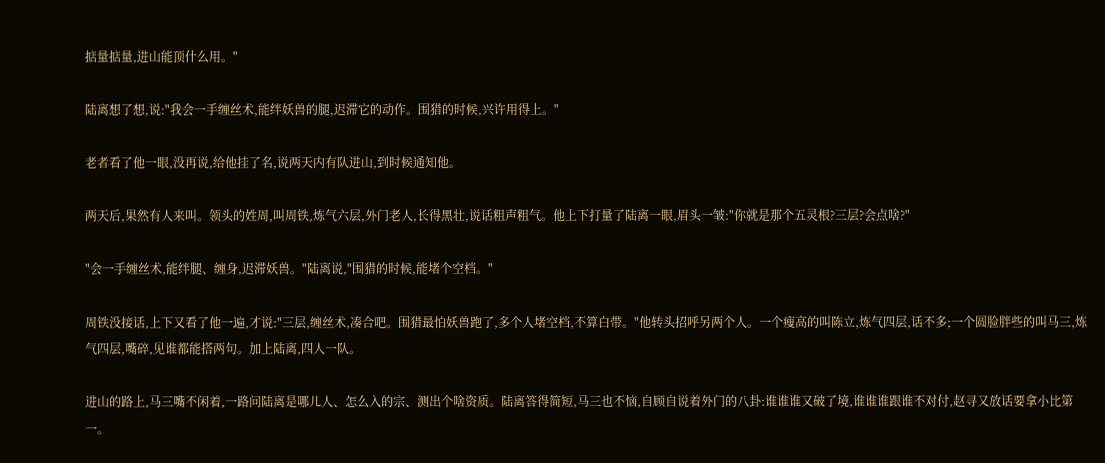掂量掂量,进山能顶什么用。"

陆离想了想,说:"我会一手缠丝术,能绊妖兽的腿,迟滞它的动作。围猎的时候,兴许用得上。"

老者看了他一眼,没再说,给他挂了名,说两天内有队进山,到时候通知他。

两天后,果然有人来叫。领头的姓周,叫周铁,炼气六层,外门老人,长得黑壮,说话粗声粗气。他上下打量了陆离一眼,眉头一皱:"你就是那个五灵根?三层?会点啥?"

"会一手缠丝术,能绊腿、缠身,迟滞妖兽。"陆离说,"围猎的时候,能堵个空档。"

周铁没接话,上下又看了他一遍,才说:"三层,缠丝术,凑合吧。围猎最怕妖兽跑了,多个人堵空档,不算白带。"他转头招呼另两个人。一个瘦高的叫陈立,炼气四层,话不多;一个圆脸胖些的叫马三,炼气四层,嘴碎,见谁都能搭两句。加上陆离,四人一队。

进山的路上,马三嘴不闲着,一路问陆离是哪儿人、怎么入的宗、测出个啥资质。陆离答得简短,马三也不恼,自顾自说着外门的八卦:谁谁谁又破了境,谁谁谁跟谁不对付,赵寻又放话要拿小比第一。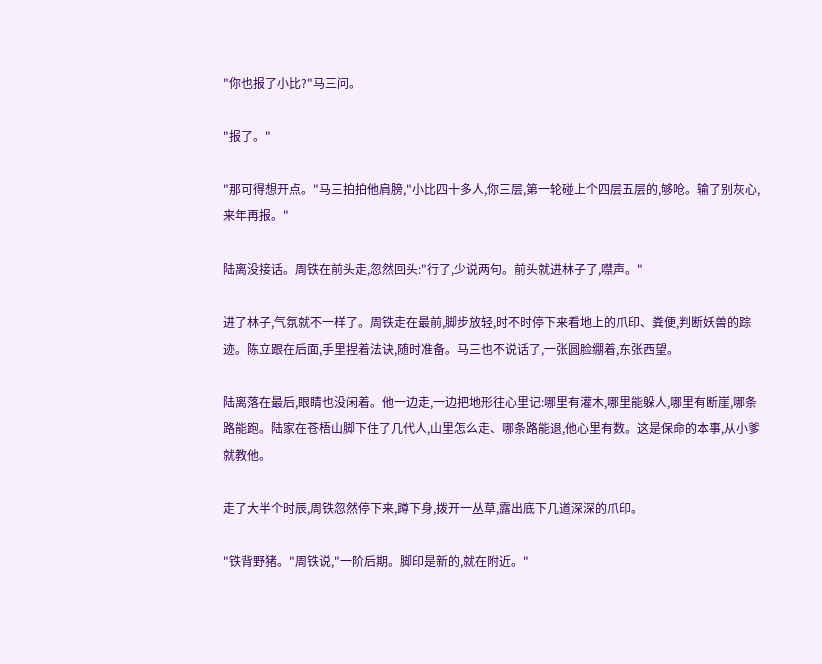"你也报了小比?"马三问。

"报了。"

"那可得想开点。"马三拍拍他肩膀,"小比四十多人,你三层,第一轮碰上个四层五层的,够呛。输了别灰心,来年再报。"

陆离没接话。周铁在前头走,忽然回头:"行了,少说两句。前头就进林子了,噤声。"

进了林子,气氛就不一样了。周铁走在最前,脚步放轻,时不时停下来看地上的爪印、粪便,判断妖兽的踪迹。陈立跟在后面,手里捏着法诀,随时准备。马三也不说话了,一张圆脸绷着,东张西望。

陆离落在最后,眼睛也没闲着。他一边走,一边把地形往心里记:哪里有灌木,哪里能躲人,哪里有断崖,哪条路能跑。陆家在苍梧山脚下住了几代人,山里怎么走、哪条路能退,他心里有数。这是保命的本事,从小爹就教他。

走了大半个时辰,周铁忽然停下来,蹲下身,拨开一丛草,露出底下几道深深的爪印。

"铁背野猪。"周铁说,"一阶后期。脚印是新的,就在附近。"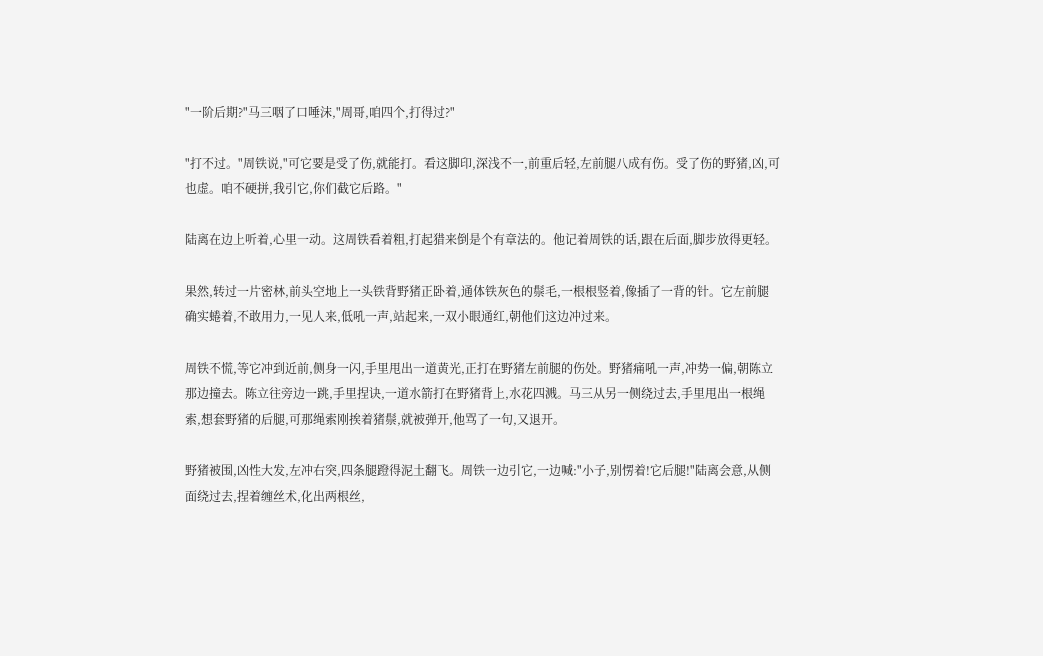"一阶后期?"马三咽了口唾沫,"周哥,咱四个,打得过?"

"打不过。"周铁说,"可它要是受了伤,就能打。看这脚印,深浅不一,前重后轻,左前腿八成有伤。受了伤的野猪,凶,可也虚。咱不硬拼,我引它,你们截它后路。"

陆离在边上听着,心里一动。这周铁看着粗,打起猎来倒是个有章法的。他记着周铁的话,跟在后面,脚步放得更轻。

果然,转过一片密林,前头空地上一头铁背野猪正卧着,通体铁灰色的鬃毛,一根根竖着,像插了一背的针。它左前腿确实蜷着,不敢用力,一见人来,低吼一声,站起来,一双小眼通红,朝他们这边冲过来。

周铁不慌,等它冲到近前,侧身一闪,手里甩出一道黄光,正打在野猪左前腿的伤处。野猪痛吼一声,冲势一偏,朝陈立那边撞去。陈立往旁边一跳,手里捏诀,一道水箭打在野猪背上,水花四溅。马三从另一侧绕过去,手里甩出一根绳索,想套野猪的后腿,可那绳索刚挨着猪鬃,就被弹开,他骂了一句,又退开。

野猪被围,凶性大发,左冲右突,四条腿蹬得泥土翻飞。周铁一边引它,一边喊:"小子,别愣着!它后腿!"陆离会意,从侧面绕过去,捏着缠丝术,化出两根丝,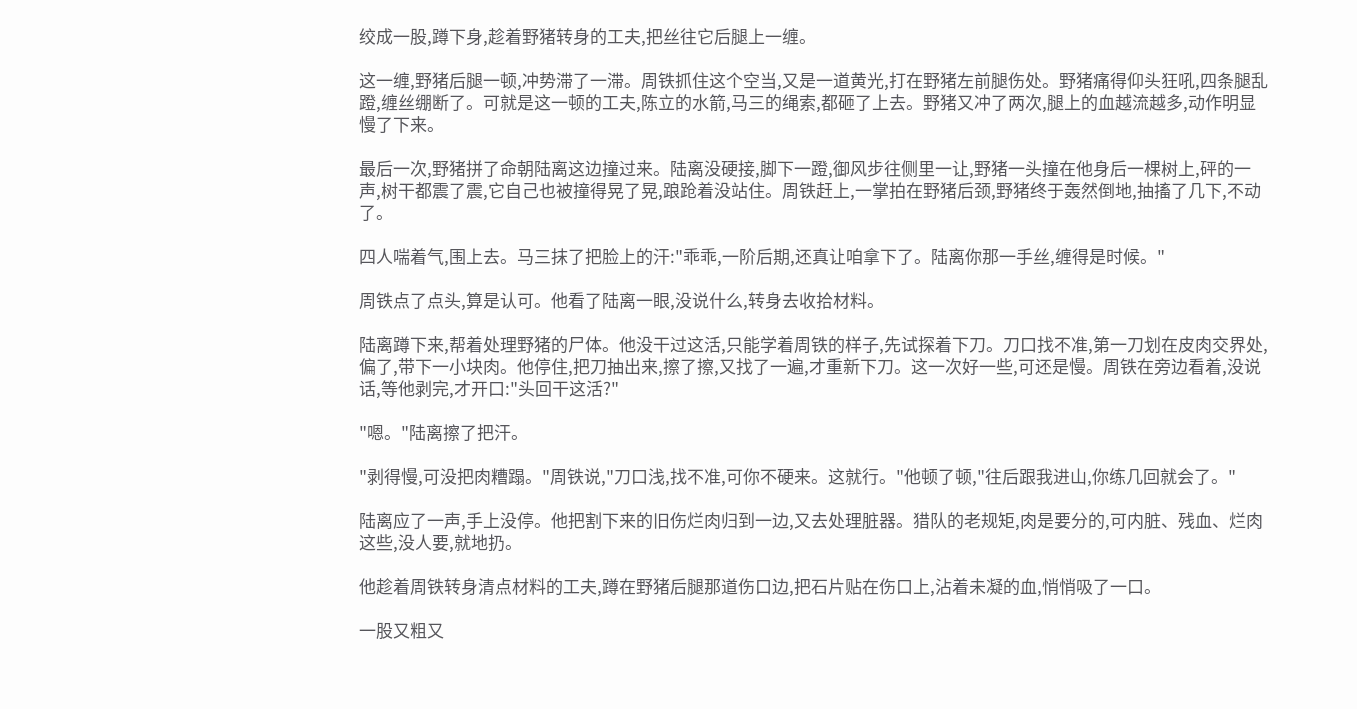绞成一股,蹲下身,趁着野猪转身的工夫,把丝往它后腿上一缠。

这一缠,野猪后腿一顿,冲势滞了一滞。周铁抓住这个空当,又是一道黄光,打在野猪左前腿伤处。野猪痛得仰头狂吼,四条腿乱蹬,缠丝绷断了。可就是这一顿的工夫,陈立的水箭,马三的绳索,都砸了上去。野猪又冲了两次,腿上的血越流越多,动作明显慢了下来。

最后一次,野猪拼了命朝陆离这边撞过来。陆离没硬接,脚下一蹬,御风步往侧里一让,野猪一头撞在他身后一棵树上,砰的一声,树干都震了震,它自己也被撞得晃了晃,踉跄着没站住。周铁赶上,一掌拍在野猪后颈,野猪终于轰然倒地,抽搐了几下,不动了。

四人喘着气,围上去。马三抹了把脸上的汗:"乖乖,一阶后期,还真让咱拿下了。陆离你那一手丝,缠得是时候。"

周铁点了点头,算是认可。他看了陆离一眼,没说什么,转身去收拾材料。

陆离蹲下来,帮着处理野猪的尸体。他没干过这活,只能学着周铁的样子,先试探着下刀。刀口找不准,第一刀划在皮肉交界处,偏了,带下一小块肉。他停住,把刀抽出来,擦了擦,又找了一遍,才重新下刀。这一次好一些,可还是慢。周铁在旁边看着,没说话,等他剥完,才开口:"头回干这活?"

"嗯。"陆离擦了把汗。

"剥得慢,可没把肉糟蹋。"周铁说,"刀口浅,找不准,可你不硬来。这就行。"他顿了顿,"往后跟我进山,你练几回就会了。"

陆离应了一声,手上没停。他把割下来的旧伤烂肉归到一边,又去处理脏器。猎队的老规矩,肉是要分的,可内脏、残血、烂肉这些,没人要,就地扔。

他趁着周铁转身清点材料的工夫,蹲在野猪后腿那道伤口边,把石片贴在伤口上,沾着未凝的血,悄悄吸了一口。

一股又粗又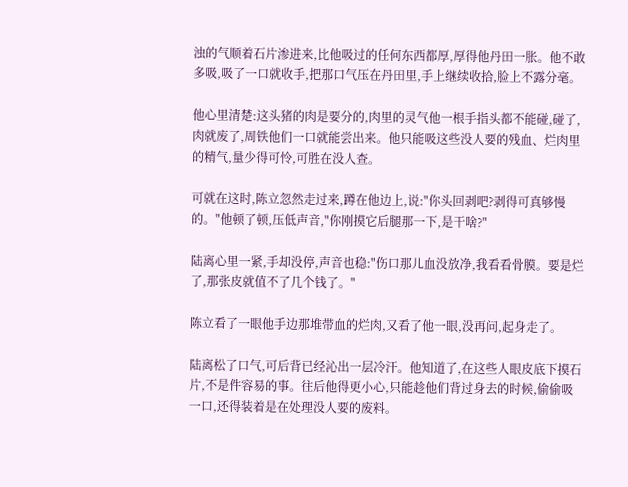浊的气顺着石片渗进来,比他吸过的任何东西都厚,厚得他丹田一胀。他不敢多吸,吸了一口就收手,把那口气压在丹田里,手上继续收拾,脸上不露分毫。

他心里清楚:这头猪的肉是要分的,肉里的灵气他一根手指头都不能碰,碰了,肉就废了,周铁他们一口就能尝出来。他只能吸这些没人要的残血、烂肉里的精气,量少得可怜,可胜在没人查。

可就在这时,陈立忽然走过来,蹲在他边上,说:"你头回剥吧?剥得可真够慢的。"他顿了顿,压低声音,"你刚摸它后腿那一下,是干啥?"

陆离心里一紧,手却没停,声音也稳:"伤口那儿血没放净,我看看骨膜。要是烂了,那张皮就值不了几个钱了。"

陈立看了一眼他手边那堆带血的烂肉,又看了他一眼,没再问,起身走了。

陆离松了口气,可后背已经沁出一层冷汗。他知道了,在这些人眼皮底下摸石片,不是件容易的事。往后他得更小心,只能趁他们背过身去的时候,偷偷吸一口,还得装着是在处理没人要的废料。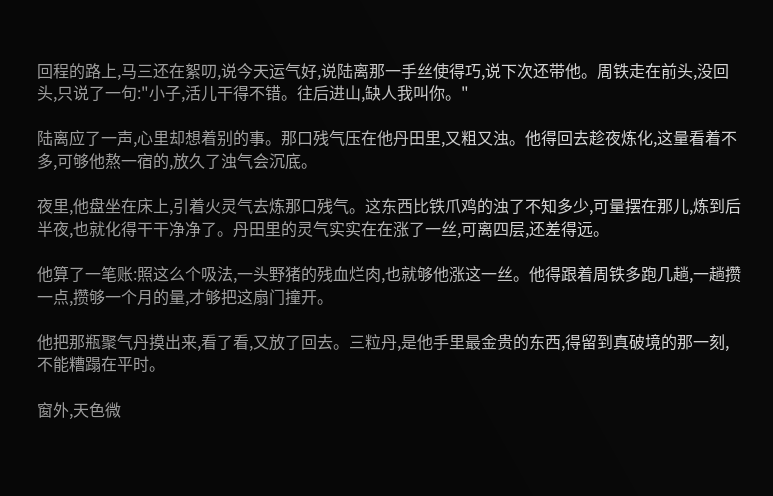回程的路上,马三还在絮叨,说今天运气好,说陆离那一手丝使得巧,说下次还带他。周铁走在前头,没回头,只说了一句:"小子,活儿干得不错。往后进山,缺人我叫你。"

陆离应了一声,心里却想着别的事。那口残气压在他丹田里,又粗又浊。他得回去趁夜炼化,这量看着不多,可够他熬一宿的,放久了浊气会沉底。

夜里,他盘坐在床上,引着火灵气去炼那口残气。这东西比铁爪鸡的浊了不知多少,可量摆在那儿,炼到后半夜,也就化得干干净净了。丹田里的灵气实实在在涨了一丝,可离四层,还差得远。

他算了一笔账:照这么个吸法,一头野猪的残血烂肉,也就够他涨这一丝。他得跟着周铁多跑几趟,一趟攒一点,攒够一个月的量,才够把这扇门撞开。

他把那瓶聚气丹摸出来,看了看,又放了回去。三粒丹,是他手里最金贵的东西,得留到真破境的那一刻,不能糟蹋在平时。

窗外,天色微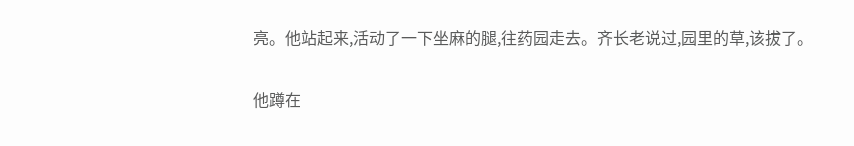亮。他站起来,活动了一下坐麻的腿,往药园走去。齐长老说过,园里的草,该拔了。

他蹲在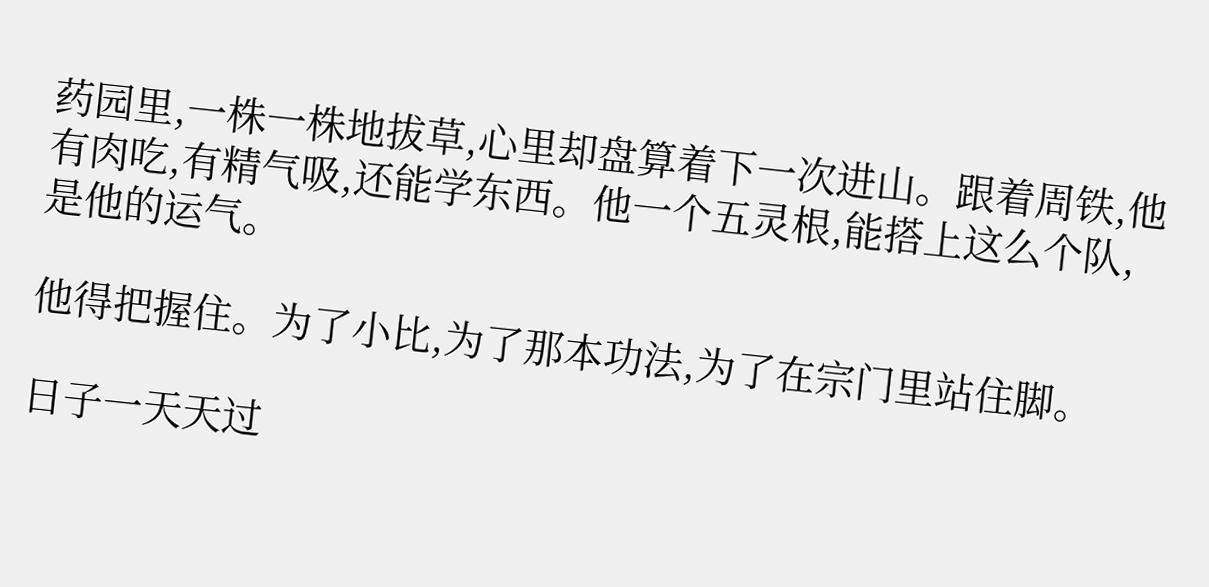药园里,一株一株地拔草,心里却盘算着下一次进山。跟着周铁,他有肉吃,有精气吸,还能学东西。他一个五灵根,能搭上这么个队,是他的运气。

他得把握住。为了小比,为了那本功法,为了在宗门里站住脚。

日子一天天过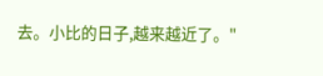去。小比的日子,越来越近了。"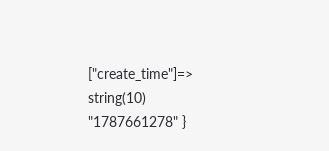["create_time"]=> string(10) "1787661278" }